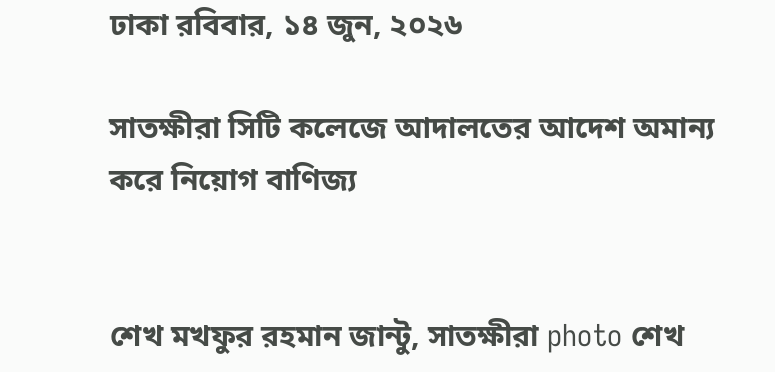ঢাকা রবিবার, ১৪ জুন, ২০২৬

সাতক্ষীরা সিটি কলেজে আদালতের আদেশ অমান্য করে নিয়োগ বাণিজ্য


শেখ মখফুর রহমান জান্টু, সাতক্ষীরা photo শেখ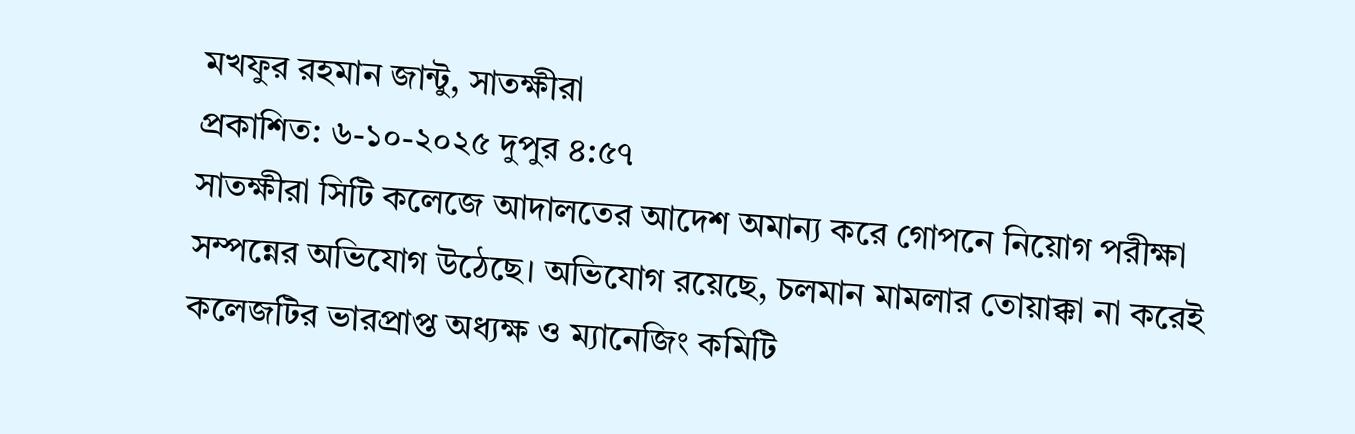মখফুর রহমান জান্টু, সাতক্ষীরা
প্রকাশিত: ৬-১০-২০২৫ দুপুর ৪:৫৭
সাতক্ষীরা সিটি কলেজে আদালতের আদেশ অমান্য করে গোপনে নিয়োগ পরীক্ষা সম্পন্নের অভিযোগ উঠেছে। অভিযোগ রয়েছে, চলমান মামলার তোয়াক্কা না করেই কলেজটির ভারপ্রাপ্ত অধ্যক্ষ ও ম্যানেজিং কমিটি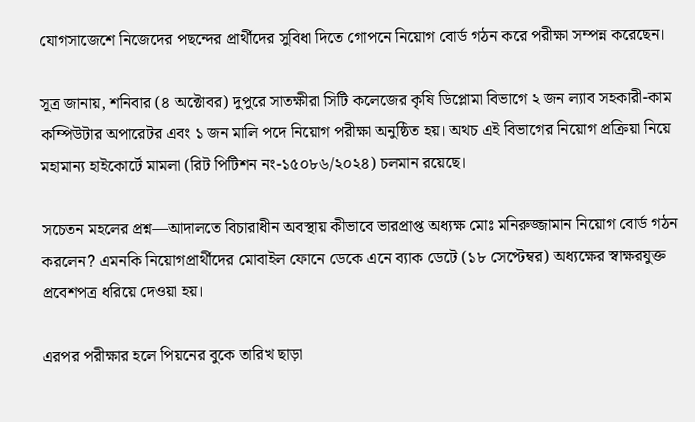যোগসাজেশে নিজেদের পছন্দের প্রার্থীদের সুবিধা দিতে গোপনে নিয়োগ বোর্ড গঠন করে পরীক্ষা সম্পন্ন করেছেন।

সূত্র জানায়, শনিবার (৪ অক্টোবর) দুপুরে সাতক্ষীরা সিটি কলেজের কৃষি ডিপ্লোমা বিভাগে ২ জন ল্যাব সহকারী-কাম কম্পিউটার অপারেটর এবং ১ জন মালি পদে নিয়োগ পরীক্ষা অনুষ্ঠিত হয়। অথচ এই বিভাগের নিয়োগ প্রক্রিয়া নিয়ে মহামান্য হাইকোর্টে মামলা (রিট পিটিশন নং-১৫০৮৬/২০২৪) চলমান রয়েছে।

সচেতন মহলের প্রশ্ন—আদালতে বিচারাধীন অবস্থায় কীভাবে ভারপ্রাপ্ত অধ্যক্ষ মোঃ মনিরুজ্জামান নিয়োগ বোর্ড গঠন করলেন? এমনকি নিয়োগপ্রার্থীদের মোবাইল ফোনে ডেকে এনে ব্যাক ডেটে (১৮ সেপ্টেম্বর) অধ্যক্ষের স্বাক্ষরযুক্ত প্রবেশপত্র ধরিয়ে দেওয়া হয়।

এরপর পরীক্ষার হলে পিয়নের বুকে তারিখ ছাড়া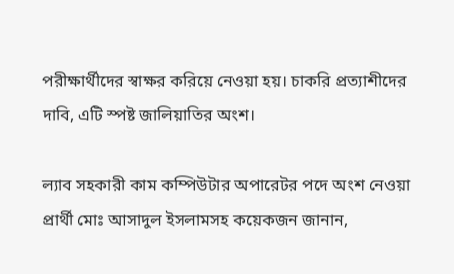পরীক্ষার্থীদের স্বাক্ষর করিয়ে নেওয়া হয়। চাকরি প্রত্যাশীদের দাবি, এটি স্পষ্ট জালিয়াতির অংশ।

ল্যাব সহকারী কাম কম্পিউটার অপারেটর পদে অংশ নেওয়া প্রার্থী মোঃ আসাদুল ইসলামসহ কয়েকজন জানান,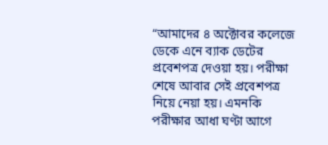“আমাদের ৪ অক্টোবর কলেজে ডেকে এনে ব্যাক ডেটের প্রবেশপত্র দেওয়া হয়। পরীক্ষা শেষে আবার সেই প্রবেশপত্র নিয়ে নেয়া হয়। এমনকি পরীক্ষার আধা ঘণ্টা আগে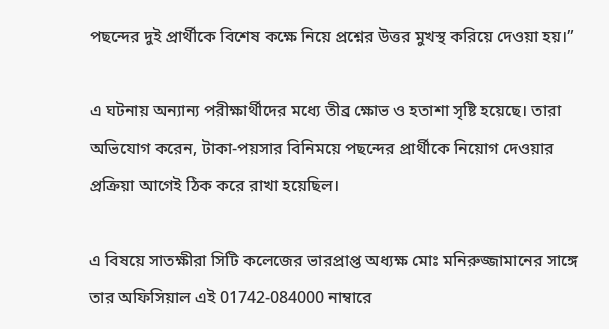পছন্দের দুই প্রার্থীকে বিশেষ কক্ষে নিয়ে প্রশ্নের উত্তর মুখস্থ করিয়ে দেওয়া হয়।”

এ ঘটনায় অন্যান্য পরীক্ষার্থীদের মধ্যে তীব্র ক্ষোভ ও হতাশা সৃষ্টি হয়েছে। তারা অভিযোগ করেন, টাকা-পয়সার বিনিময়ে পছন্দের প্রার্থীকে নিয়োগ দেওয়ার প্রক্রিয়া আগেই ঠিক করে রাখা হয়েছিল।

এ বিষয়ে সাতক্ষীরা সিটি কলেজের ভারপ্রাপ্ত অধ্যক্ষ মোঃ মনিরুজ্জামানের সাঙ্গে তার অফিসিয়াল এই 01742-084000 নাম্বারে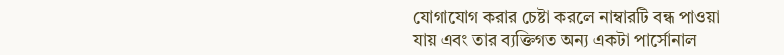যোগাযোগ করার চেষ্টা করলে নাম্বারটি বন্ধ পাওয়া যায় এবং তার ব্যক্তিগত অন্য একটা পার্সোনাল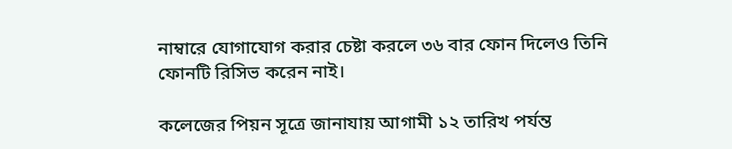নাম্বারে যোগাযোগ করার চেষ্টা করলে ৩৬ বার ফোন দিলেও তিনি ফোনটি রিসিভ করেন নাই।

কলেজের পিয়ন সূত্রে জানাযায় আগামী ১২ তারিখ পর্যন্ত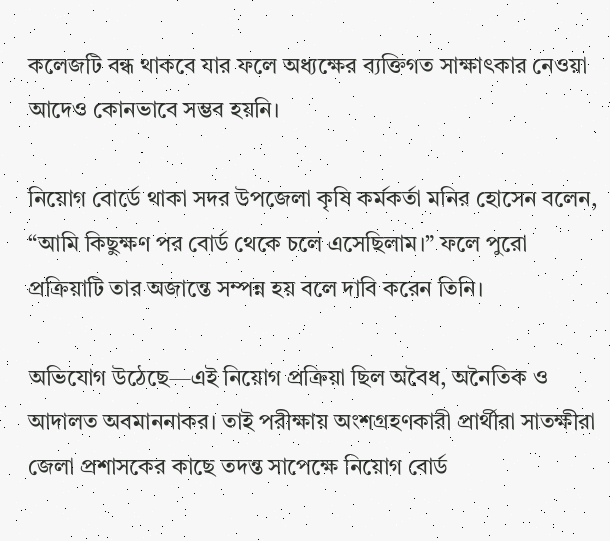কলেজটি বন্ধ থাকবে যার ফলে অধ্যক্ষের ব্যক্তিগত সাক্ষাৎকার নেওয়া আদেও কোনভাবে সম্ভব হয়নি।

নিয়োগ বোর্ডে থাকা সদর উপজেলা কৃষি কর্মকর্তা মনির হোসেন বলেন, “আমি কিছুক্ষণ পর বোর্ড থেকে চলে এসেছিলাম।” ফলে পুরো প্রক্রিয়াটি তার অজান্তে সম্পন্ন হয় বলে দাবি করেন তিনি।

অভিযোগ উঠেছে—এই নিয়োগ প্রক্রিয়া ছিল অবৈধ, অনৈতিক ও আদালত অবমাননাকর। তাই পরীক্ষায় অংশগ্রহণকারী প্রার্থীরা সাতক্ষীরা জেলা প্রশাসকের কাছে তদন্ত সাপেক্ষে নিয়োগ বোর্ড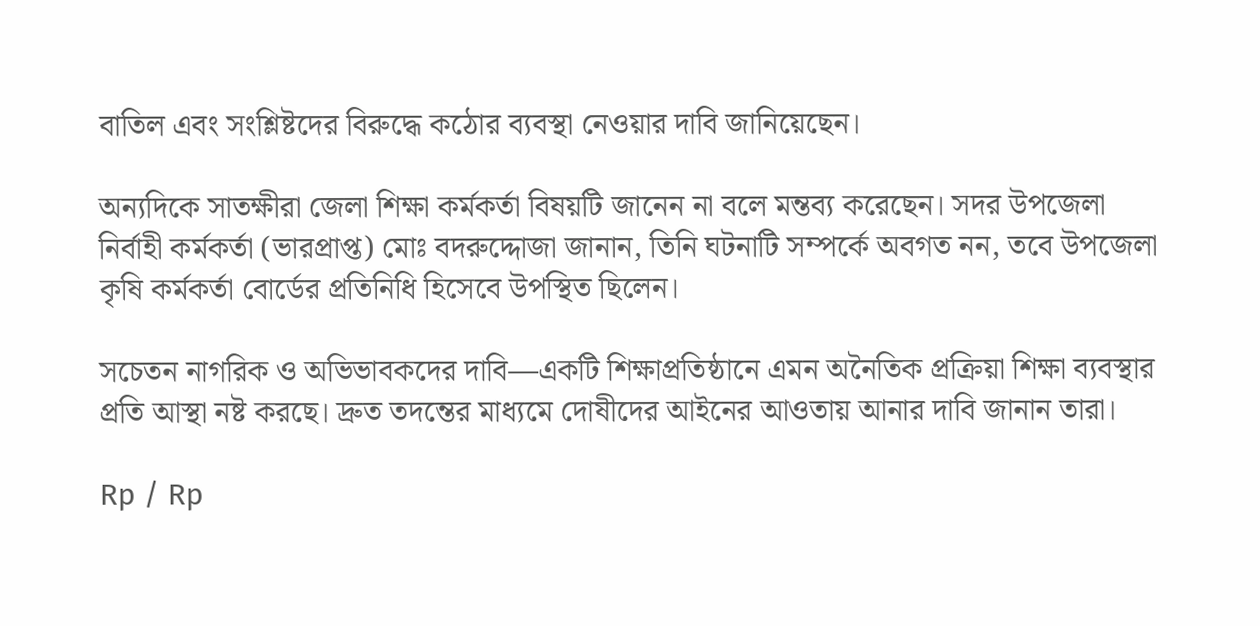বাতিল এবং সংশ্লিষ্টদের বিরুদ্ধে কঠোর ব্যবস্থা নেওয়ার দাবি জানিয়েছেন।

অন্যদিকে সাতক্ষীরা জেলা শিক্ষা কর্মকর্তা বিষয়টি জানেন না বলে মন্তব্য করেছেন। সদর উপজেলা নির্বাহী কর্মকর্তা (ভারপ্রাপ্ত) মোঃ বদরুদ্দোজা জানান, তিনি ঘটনাটি সম্পর্কে অবগত নন, তবে উপজেলা কৃষি কর্মকর্তা বোর্ডের প্রতিনিধি হিসেবে উপস্থিত ছিলেন।

সচেতন নাগরিক ও অভিভাবকদের দাবি—একটি শিক্ষাপ্রতিষ্ঠানে এমন অনৈতিক প্রক্রিয়া শিক্ষা ব্যবস্থার প্রতি আস্থা নষ্ট করছে। দ্রুত তদন্তের মাধ্যমে দোষীদের আইনের আওতায় আনার দাবি জানান তারা।

Rp / Rp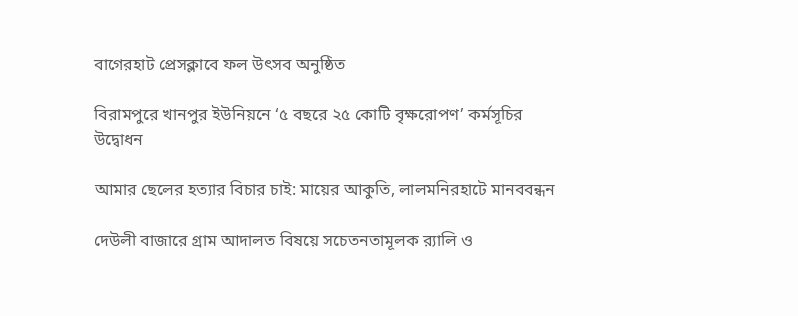বাগেরহাট প্রেসক্লাবে ফল উৎসব অনুষ্ঠিত

বিরামপুরে খানপুর ইউনিয়নে ‘৫ বছরে ২৫ কোটি বৃক্ষরোপণ’ কর্মসূচির উদ্বোধন

আমার ছেলের হত্যার বিচার চাই: মায়ের আকুতি, লালমনিরহাটে মানববন্ধন

দেউলী বাজারে গ্রাম আদালত বিষয়ে সচেতনতামূলক র‍্যালি ও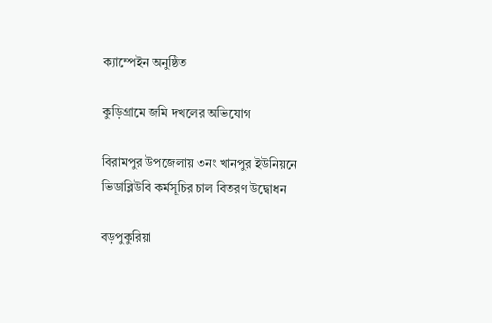ক্যাম্পেইন অনুষ্ঠিত

কুড়িগ্রামে জমি দখলের অভিযোগ

বিরামপুর উপজেলায় ৩নং খানপুর ইউনিয়নে ভিডাব্লিউবি কর্মসূচির চাল বিতরণ উদ্বোধন

বড়পুকুরিয়া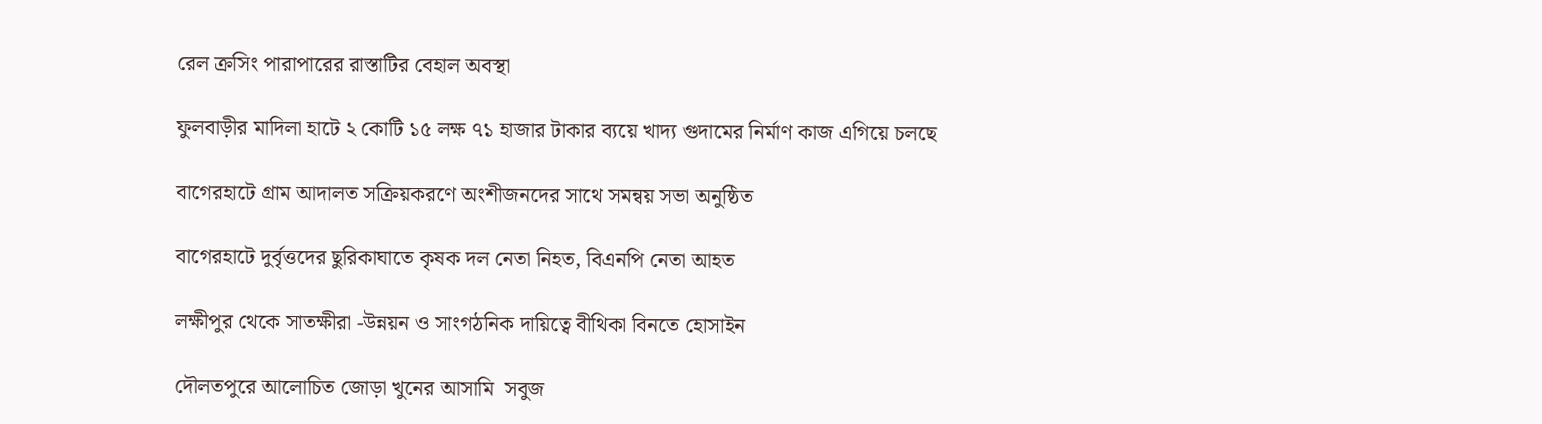রেল ক্রসিং পারাপারের রাস্তাটির বেহাল অবস্থা

ফুলবাড়ীর মাদিলা হাটে ২ কোটি ১৫ লক্ষ ৭১ হাজার টাকার ব্যয়ে খাদ্য গুদামের নির্মাণ কাজ এগিয়ে চলছে

বাগেরহাটে গ্রাম আদালত সক্রিয়করণে অংশীজনদের সাথে সমন্বয় সভা অনুষ্ঠিত

বাগেরহাটে দুর্বৃত্তদের ছুরিকাঘাতে কৃষক দল নেতা নিহত, বিএনপি নেতা আহত

লক্ষীপুর থেকে সাতক্ষীরা -উন্নয়ন ও সাংগঠনিক দায়িত্বে বীথিকা বিনতে হোসাইন

দৌলতপুরে আলোচিত জোড়া খুনের আসামি  সবুজ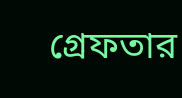গ্রেফতার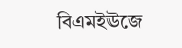বিএমইঊজে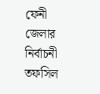ফেনী জেলার নির্বাচনী তফসিল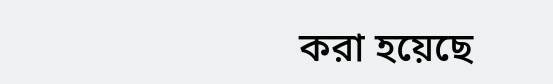করা হয়েছে